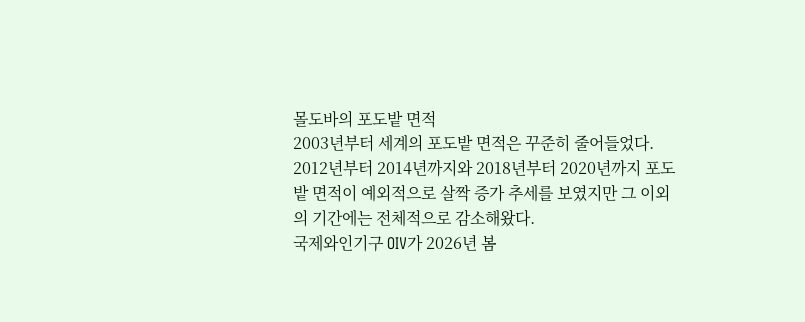몰도바의 포도밭 면적
2003년부터 세계의 포도밭 면적은 꾸준히 줄어들었다. 2012년부터 2014년까지와 2018년부터 2020년까지 포도밭 면적이 예외적으로 살짝 증가 추세를 보였지만 그 이외의 기간에는 전체적으로 감소해왔다.
국제와인기구 OIV가 2026년 봄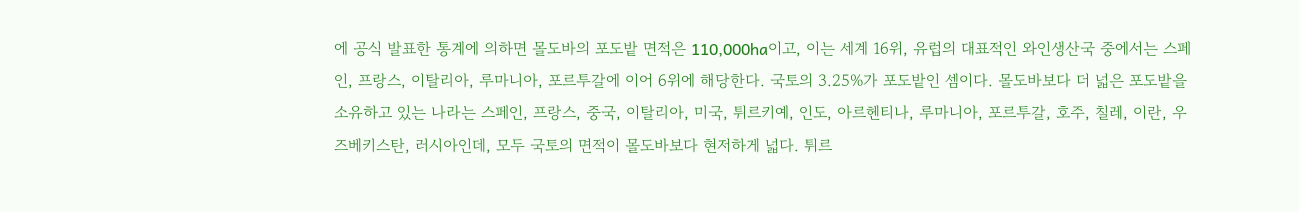에 공식 발표한 통계에 의하면 몰도바의 포도밭 면적은 110,000ha이고, 이는 세계 16위, 유럽의 대표적인 와인생산국 중에서는 스페인, 프랑스, 이탈리아, 루마니아, 포르투갈에 이어 6위에 해당한다. 국토의 3.25%가 포도밭인 셈이다. 몰도바보다 더 넓은 포도밭을 소유하고 있는 나라는 스페인, 프랑스, 중국, 이탈리아, 미국, 튀르키예, 인도, 아르헨티나, 루마니아, 포르투갈, 호주, 칠레, 이란, 우즈베키스탄, 러시아인데, 모두 국토의 면적이 몰도바보다 현저하게 넓다. 튀르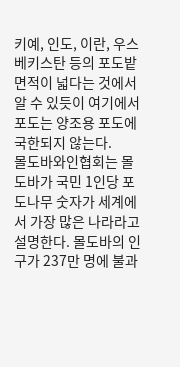키예, 인도, 이란, 우스베키스탄 등의 포도밭 면적이 넓다는 것에서 알 수 있듯이 여기에서 포도는 양조용 포도에 국한되지 않는다.
몰도바와인협회는 몰도바가 국민 1인당 포도나무 숫자가 세계에서 가장 많은 나라라고 설명한다. 몰도바의 인구가 237만 명에 불과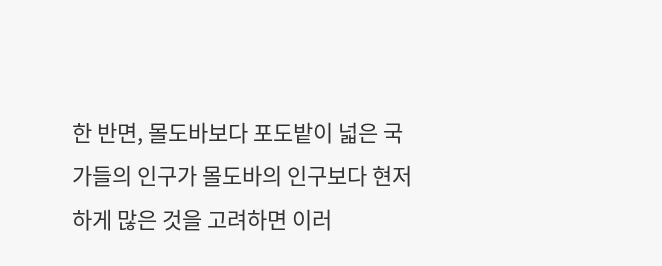한 반면, 몰도바보다 포도밭이 넓은 국가들의 인구가 몰도바의 인구보다 현저하게 많은 것을 고려하면 이러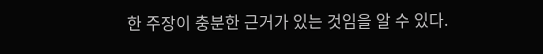한 주장이 충분한 근거가 있는 것임을 알 수 있다.